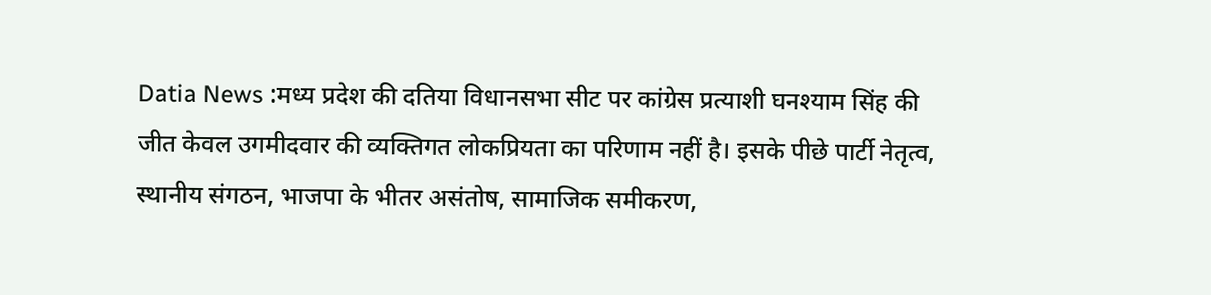Datia News :मध्य प्रदेश की दतिया विधानसभा सीट पर कांग्रेस प्रत्याशी घनश्याम सिंह की जीत केवल उगमीदवार की व्यक्तिगत लोकप्रियता का परिणाम नहीं है। इसके पीछे पार्टी नेतृत्व, स्थानीय संगठन, भाजपा के भीतर असंतोष, सामाजिक समीकरण,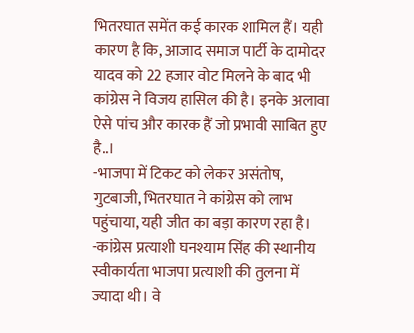भितरघात समेंत कई कारक शामिल हैं। यही कारण है कि, आजाद समाज पार्टी के दामोदर यादव को 22 हजार वोट मिलने के बाद भी कांग्रेस ने विजय हासिल की है। इनके अलावा ऐसे पांच और कारक हैं जो प्रभावी साबित हुए है..।
-भाजपा में टिकट को लेकर असंतोष, गुटबाजी, भितरघात ने कांग्रेस को लाभ पहुंचाया, यही जीत का बड़ा कारण रहा है।
-कांग्रेस प्रत्याशी घनश्याम सिंह की स्थानीय स्वीकार्यता भाजपा प्रत्याशी की तुलना में ज्यादा थी। वे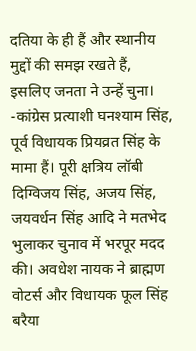दतिया के ही हैं और स्थानीय मुद्दों की समझ रखते हैं, इसलिए जनता ने उन्हें चुना।
-कांग्रेस प्रत्याशी घनश्याम सिंह, पूर्व विधायक प्रियव्रत सिंह के मामा हैं। पूरी क्षत्रिय लॉबी दिग्विजय सिंह, अजय सिंह, जयवर्धन सिंह आदि ने मतभेद भुलाकर चुनाव में भरपूर मदद की। अवधेश नायक ने ब्राह्मण वोटर्स और विधायक फूल सिंह बरैया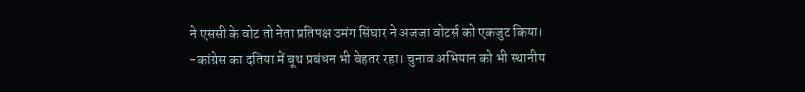ने एससी के वोट तो नेता प्रतिपक्ष उमंग सिंघार ने अजजा वोटर्स को एकजुट किया।
-कांग्रेस का दतिया में बूथ प्रबंधन भी बेहतर रहा। चुनाव अभियान को भी स्थानीय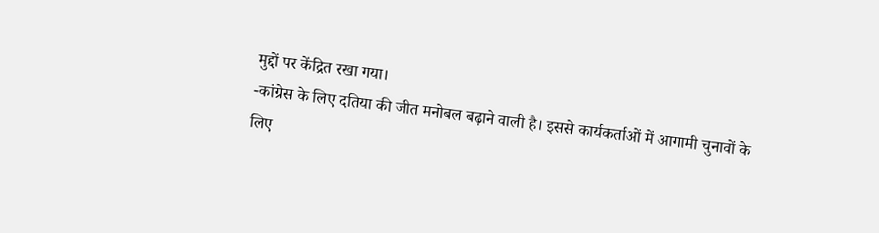मुद्दों पर केंद्रित रखा गया।
-कांग्रेस के लिए दतिया की जीत मनोबल बढ़ाने वाली है। इससे कार्यकर्ताओं में आगामी चुनावों के लिए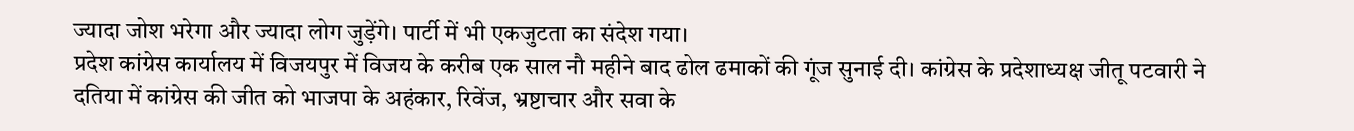ज्यादा जोश भरेगा और ज्यादा लोग जुड़ेंगे। पार्टी में भी एकजुटता का संदेश गया।
प्रदेश कांग्रेस कार्यालय में विजयपुर में विजय के करीब एक साल नौ महीने बाद ढोल ढमाकों की गूंज सुनाई दी। कांग्रेस के प्रदेशाध्यक्ष जीतू पटवारी ने दतिया में कांग्रेस की जीत को भाजपा के अहंकार, रिवेंज, भ्रष्टाचार और सवा के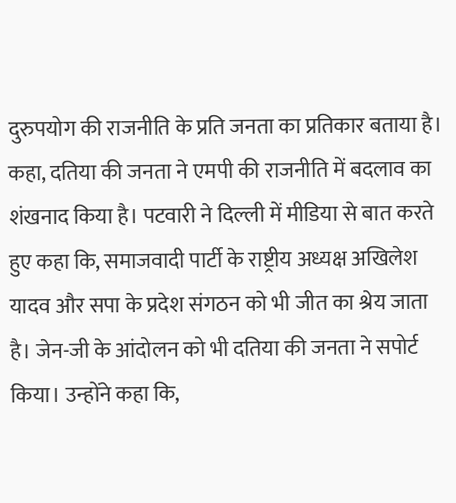दुरुपयोग की राजनीति के प्रति जनता का प्रतिकार बताया है। कहा, दतिया की जनता ने एमपी की राजनीति में बदलाव का शंखनाद किया है। पटवारी ने दिल्ली में मीडिया से बात करते हुए कहा कि, समाजवादी पार्टी के राष्ट्रीय अध्यक्ष अखिलेश यादव और सपा के प्रदेश संगठन को भी जीत का श्रेय जाता है। जेन-जी के आंदोलन को भी दतिया की जनता ने सपोर्ट किया। उन्होंने कहा कि,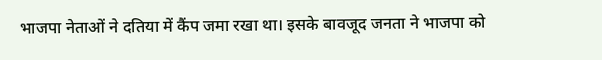भाजपा नेताओं ने दतिया में कैंप जमा रखा था। इसके बावजूद जनता ने भाजपा को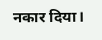नकार दिया।